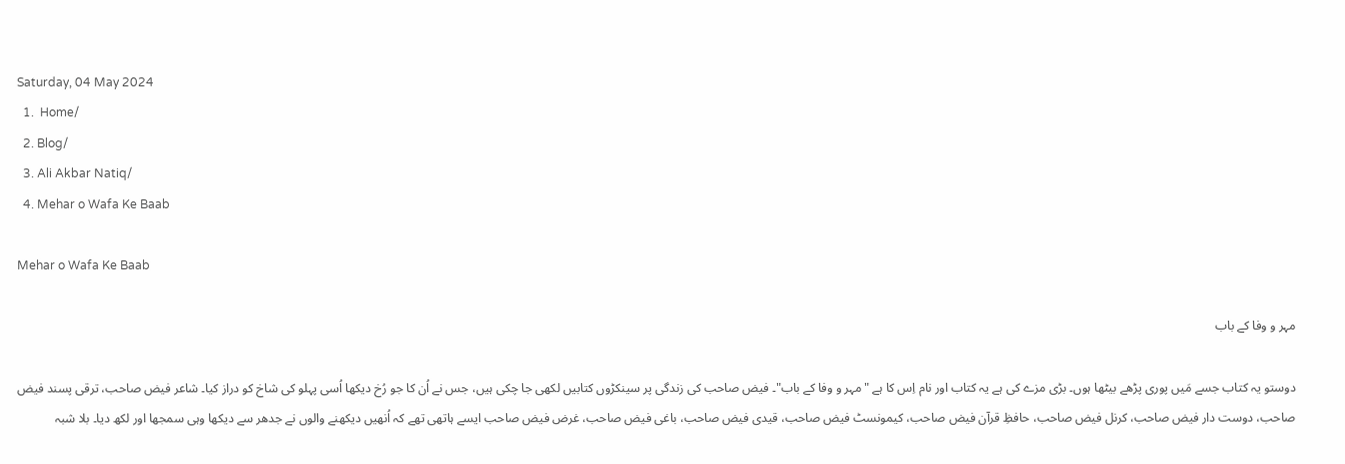Saturday, 04 May 2024
  1.  Home/
  2. Blog/
  3. Ali Akbar Natiq/
  4. Mehar o Wafa Ke Baab

Mehar o Wafa Ke Baab

مہر و وفا کے باب

دوستو یہ کتاب جسے مَیں پوری پڑھے بیٹھا ہوں۔ بڑی مزے کی ہے یہ کتاب اور نام اِس کا ہے "مہر و وفا کے باب"۔ فیض صاحب کی زندگی پر سینکڑوں کتابیں لکھی جا چکی ہیں، جس نے اُن کا جو رُخ دیکھا اُسی پہلو کی شاخ کو دراز کیا۔ شاعر فیض صاحب، ترقی پسند فیض صاحب، دوست دار فیض صاحب، کرنل فیض صاحب، حافظِ قرآن فیض صاحب، کیمونسٹ فیض صاحب، قیدی فیض صاحب، باغی فیض صاحب، غرض فیض صاحب ایسے ہاتھی تھے کہ اُنھیں دیکھنے والوں نے جدھر سے دیکھا وہی سمجھا اور لکھ دیا۔ بلا شبہ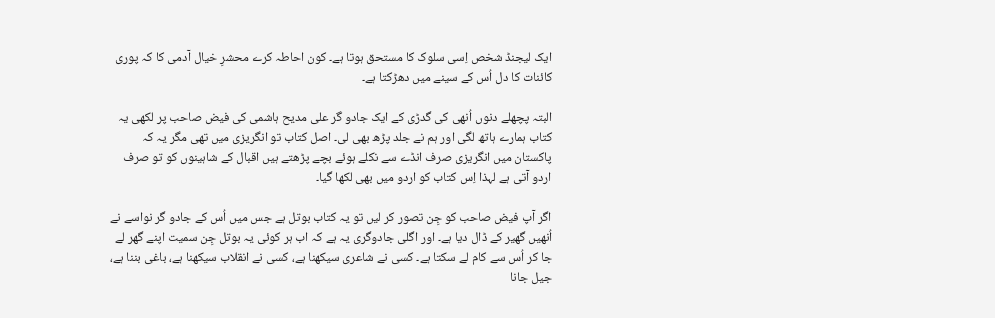ایک لیجنڈ شخص اِسی سلوک کا مستحق ہوتا ہے۔ کون احاطہ کرے محشرِ خیال آدمی کا کہ پوری کائنات کا دل اُس کے سینے میں دھڑکتا ہے۔

البتہ پچھلے دنوں اُنھی کی گدڑی کے ایک جادو گر علی مدیح ہاشمی کی فیض صاحب پر لکھی یہ کتاب ہمارے ہاتھ لگی اور ہم نے جلد پڑھ بھی لی۔ اصل کتاب تو انگریزی میں تھی مگر یہ کہ پاکستان میں انگریزی صرف انڈے سے نکلے ہوئے بچے پڑھتے ہیں اقبال کے شاہینوں کو تو صرف اردو آتی ہے لہذا اِس کتاب کو اردو میں بھی لکھا گیا۔

اگر آپ فیض صاحب کو جِن تصور کر لیں تو یہ کتاب بوتل ہے جس میں اُس کے جادو گر نواسے نے اُنھیں گھیر کے ڈال دیا ہے۔ اور اگلی جادوگری یہ ہے کہ اب ہر کوئی یہ بوتل جِن سمیت اپنے گھر لے جا کر اُس سے کام لے سکتا ہے۔ کسی نے شاعری سیکھنا ہے، کسی نے انقلاب سیکھنا ہے، باغی بننا ہے، جیل جانا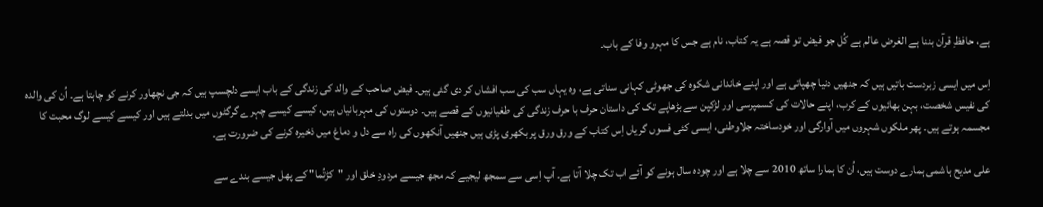ہے، حافظِ قرآن بننا ہے الغرض عالم ہے کُل جو فیض تو قصہ ہے یہ کتاب، نام ہے جس کا مہرو وفا کے باب۔

اِس میں ایسی زبردست باتیں ہیں کہ جنھیں دنیا چھپاتی ہے اور اپنے خاندانی شکوہ کی جھوٹی کہانی سناتی ہے، وہ یہاں سب کی سب افشاں کر دی گئی ہیں۔ فیض صاحب کے والد کی زندگی کے باب ایسے دلچسپ ہیں کہ جی نچھاور کرنے کو چاہتا ہے۔ اُن کی والدہ کی نفیس شخصت، بہن بھائیوں کے کرب، اپنے حالات کی کسمپرسی اور لڑکپن سے بڑھاپے تک کی داستان حرف با حرف زندگی کی طغیانیوں کے قصے ہیں۔ دوستوں کی مہربانیاں ہیں، کیسے کیسے چہرے گرگٹوں میں بدلتے ہیں اور کیسے کیسے لوگ محبت کا مجسمہ ہوتے ہیں۔ پھر ملکوں شہروں میں آوارگی اور خودساختہ جلاوطنی، ایسی کئی فسوں گریاں اِس کتاب کے ورق ورق پر بکھری پڑی ہیں جنھیں آنکھوں کی راہ سے دل و دماغ میں ذخیرہ کرنے کی ضرورت ہے۔

علی مدیح ہاشمی ہمارے دوست ہیں، اُن کا ہمارا ساتھ 2010 سے چلا ہے اور چودہ سال ہونے کو آئے اب تک چلا آتا ہے۔ آپ اِسی سے سمجھ لیجیے کہ مجھ جیسے مردودِ خلق اور "کڑتُما" کے پھل جیسے بندے سے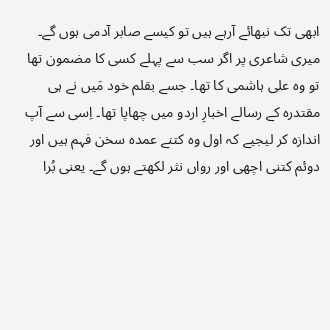ابھی تک نبھائے آرہے ہیں تو کیسے صابر آدمی ہوں گے۔ میری شاعری پر اگر سب سے پہلے کسی کا مضمون تھا تو وہ علی ہاشمی کا تھا۔ جسے بقلم خود مَیں نے ہی مقتدرہ کے رسالے اخبارِ اردو میں چھاپا تھا۔ اِسی سے آپ اندازہ کر لیجیے کہ اول وہ کتنے عمدہ سخن فہم ہیں اور دوئم کتنی اچھی اور رواں نثر لکھتے ہوں گے۔ یعنی بُرا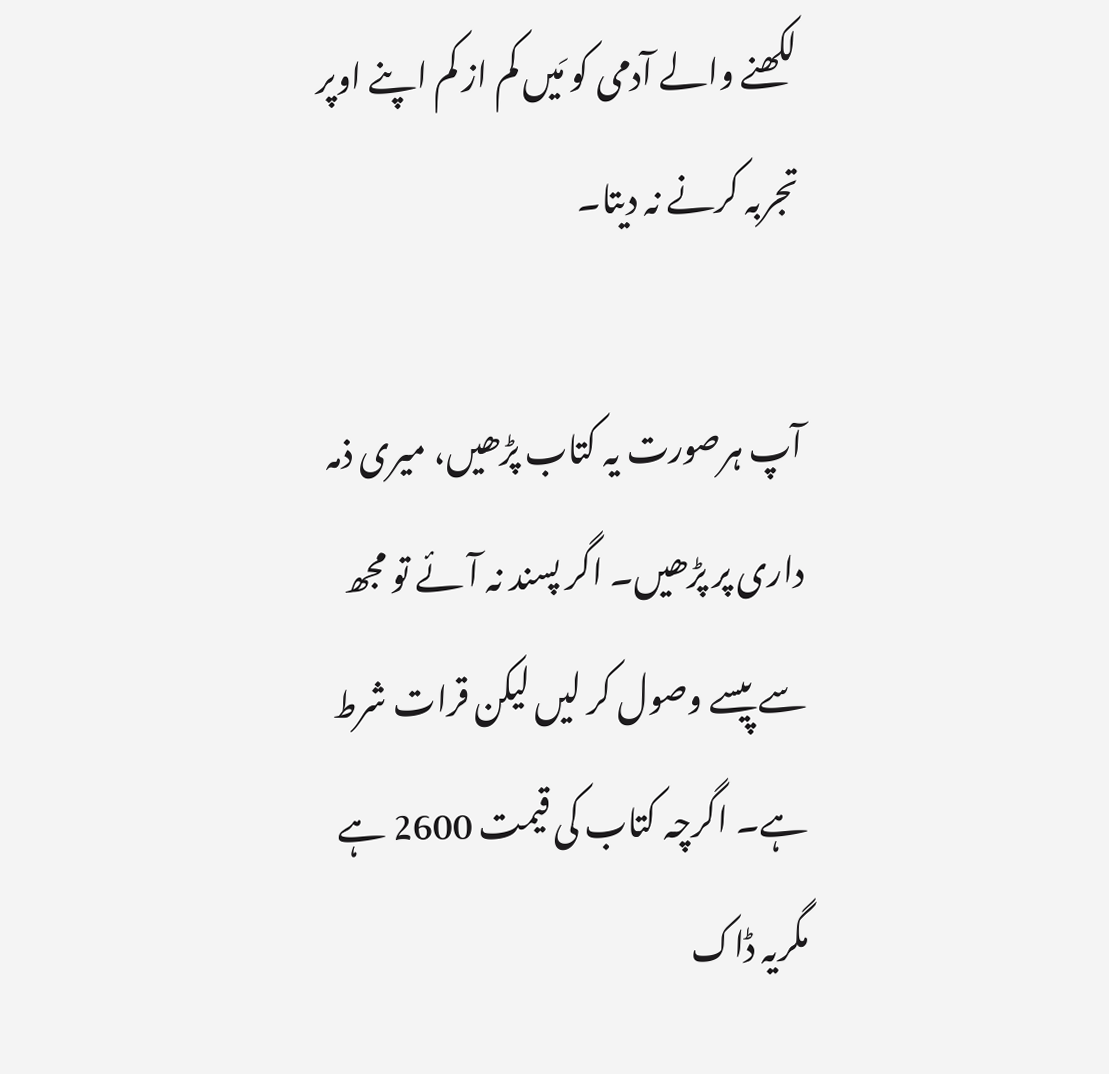لکھنے والے آدمی کو مَیں کم از کم اپنے اوپر تجربہ کرنے نہ دیتا۔

آپ ہرصورت یہ کتاب پڑھیں، میری ذمہ داری پر پڑھیں۔ اگر پسند نہ آئے تو مجھ سے پیسے وصول کر لیں لیکن قرات شرط ہے۔ اگرچہ کتاب کی قیمت 2600 ہے مگریہ ڈاک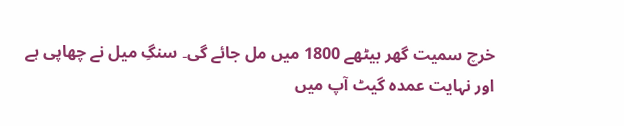خرچ سمیت گھر بیٹھے 1800 میں مل جائے گی۔ سنگِ میل نے چھاپی ہے اور نہایت عمدہ گیٹ آپ میں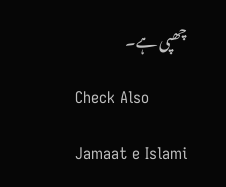چھپی ہے۔

Check Also

Jamaat e Islami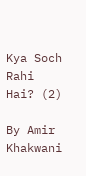Kya Soch Rahi Hai? (2)

By Amir Khakwani